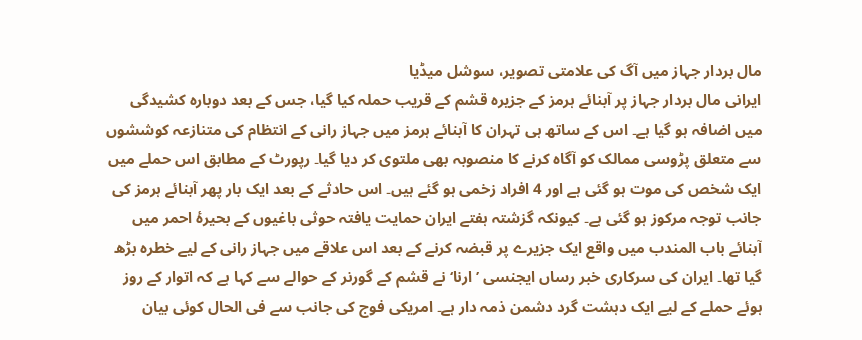مال بردار جہاز میں آگ کی علامتی تصویر، سوشل میڈیا
ایرانی مال بردار جہاز پر آبنائے ہرمز کے جزیرہ قشم کے قریب حملہ کیا گیا، جس کے بعد دوبارہ کشیدگی میں اضافہ ہو گیا ہے۔ اس کے ساتھ ہی تہران کا آبنائے ہرمز میں جہاز رانی کے انتظام کی متنازعہ کوششوں سے متعلق پڑوسی ممالک کو آگاہ کرنے کا منصوبہ بھی ملتوی کر دیا گیا۔ رپورٹ کے مطابق اس حملے میں ایک شخص کی موت ہو گئی ہے اور 4 افراد زخمی ہو گئے ہیں۔ اس حادثے کے بعد ایک بار پھر آبنائے ہرمز کی جانب توجہ مرکوز ہو گئی ہے۔ کیونکہ گزشتہ ہفتے ایران حمایت یافتہ حوثی باغیوں کے بحیرۂ احمر میں آبنائے باب المندب میں واقع ایک جزیرے پر قبضہ کرنے کے بعد اس علاقے میں جہاز رانی کے لیے خطرہ بڑھ گیا تھا۔ ایران کی سرکاری خبر رساں ایجنسی ’ارنا‘ نے قشم کے گورنر کے حوالے سے کہا ہے کہ اتوار کے روز ہوئے حملے کے لیے ایک دہشت گرد دشمن ذمہ دار ہے۔ امریکی فوج کی جانب سے فی الحال کوئی بیان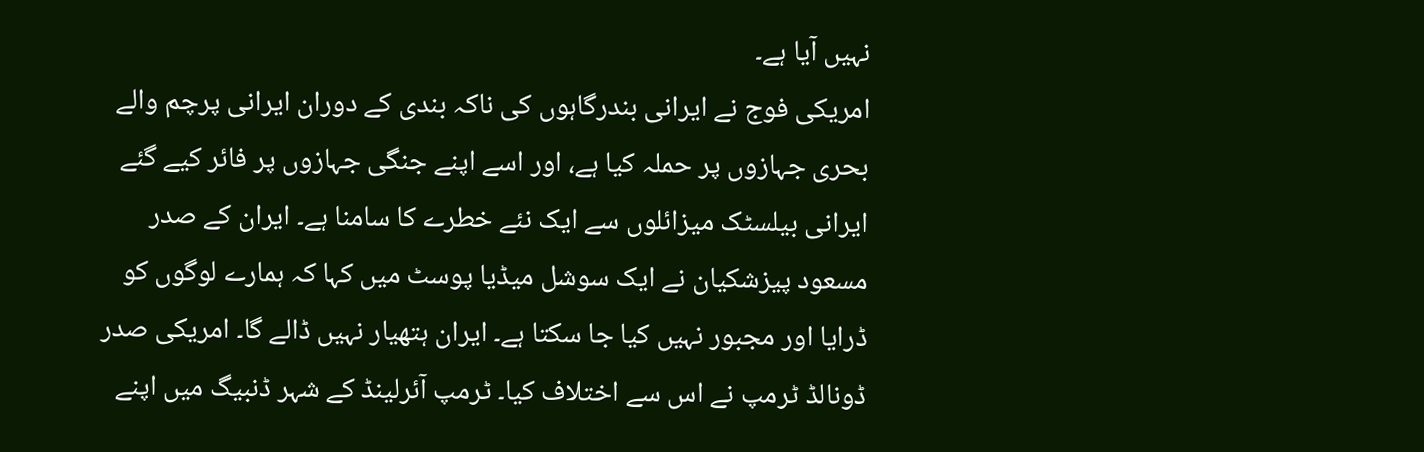نہیں آیا ہے۔
امریکی فوج نے ایرانی بندرگاہوں کی ناکہ بندی کے دوران ایرانی پرچم والے بحری جہازوں پر حملہ کیا ہے، اور اسے اپنے جنگی جہازوں پر فائر کیے گئے ایرانی بیلسٹک میزائلوں سے ایک نئے خطرے کا سامنا ہے۔ ایران کے صدر مسعود پیزشکیان نے ایک سوشل میڈیا پوسٹ میں کہا کہ ہمارے لوگوں کو ڈرایا اور مجبور نہیں کیا جا سکتا ہے۔ ایران ہتھیار نہیں ڈالے گا۔ امریکی صدر ڈونالڈ ٹرمپ نے اس سے اختلاف کیا۔ ٹرمپ آئرلینڈ کے شہر ڈنبیگ میں اپنے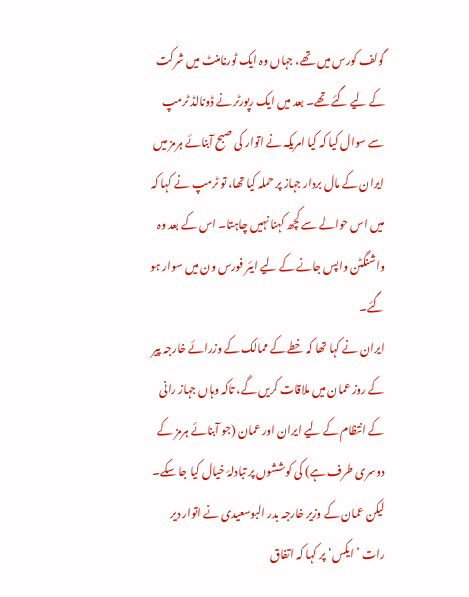گولف کورس میں تھے، جہاں وہ ایک ٹورنامنٹ میں شرکت کے لیے گئے تھے۔ بعد میں ایک رپورٹر نے ڈونالڈ ٹرمپ سے سوال کیا کہ کیا امریکہ نے اتوار کی صبح آبنائے ہرمز میں ایران کے مال بردار جہاز پر حملہ کیا تھا، تو ٹرمپ نے کہا کہ میں اس حوالے سے کچھ کہنا نہیں چاہتا۔ اس کے بعد وہ واشنگٹن واپس جانے کے لیے ایئر فورس ون میں سوار ہو گئے۔
ایران نے کہا تھا کہ خطے کے ممالک کے وزرائے خارجہ پیر کے روز عمان میں ملاقات کریں گے، تاکہ وہاں جہاز رانی کے انتظام کے لیے ایران اور عمان (جو آبنائے ہرمز کے دوسری طرف ہے) کی کوششوں پر تبادلۂ خیال کیا جا سکے۔ لیکن عمان کے وزیر خارجہ بدر البوسعیدی نے اتوار دیر رات ’ایکس‘ پر کہا کہ اتفاق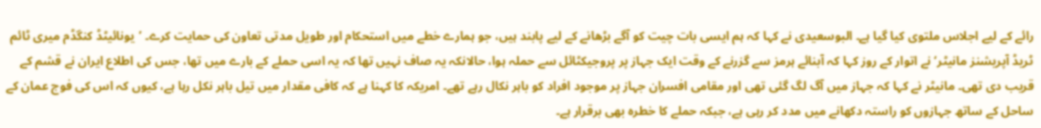رائے کے لیے اجلاس ملتوی کیا گیا ہے۔ البوسعیدی نے کہا کہ ہم ایسی بات چیت کو آگے بڑھانے کے لیے پابند ہیں، جو ہمارے خطے میں استحکام اور طویل مدتی تعاون کی حمایت کرے۔ ’یونائیٹڈ کنگڈم میری ٹائم ٹریڈ آپریشنز مانیٹر‘ نے اتوار کے روز کہا کہ آبنائے ہرمز سے گزرنے کے وقت ایک جہاز پر پروجیکٹائل سے حملہ ہوا، حالانکہ یہ صاف نہیں تھا کہ یہ اسی حملے کے بارے میں تھا، جس کی اطلاع ایران نے قشم کے قریب دی تھی۔ مانیٹر نے کہا کہ جہاز میں آگ لگ گئی تھی اور مقامی افسران جہاز پر موجود افراد کو باہر نکال رہے تھے۔ امریکہ کا کہنا ہے کہ کافی مقدار میں تیل باہر نکل رہا ہے، کیوں کہ اس کی فوج عمان کے ساحل کے ساتھ جہازوں کو راستہ دکھانے میں مدد کر رہی ہے، جبکہ حملے کا خطرہ بھی برقرار ہے۔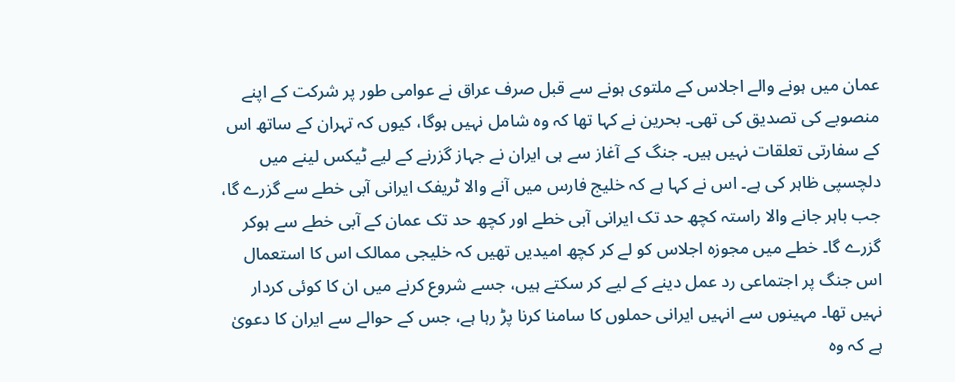عمان میں ہونے والے اجلاس کے ملتوی ہونے سے قبل صرف عراق نے عوامی طور پر شرکت کے اپنے منصوبے کی تصدیق کی تھی۔ بحرین نے کہا تھا کہ وہ شامل نہیں ہوگا، کیوں کہ تہران کے ساتھ اس کے سفارتی تعلقات نہیں ہیں۔ جنگ کے آغاز سے ہی ایران نے جہاز گزرنے کے لیے ٹیکس لینے میں دلچسپی ظاہر کی ہے۔ اس نے کہا ہے کہ خلیج فارس میں آنے والا ٹریفک ایرانی آبی خطے سے گزرے گا، جب باہر جانے والا راستہ کچھ حد تک ایرانی آبی خطے اور کچھ حد تک عمان کے آبی خطے سے ہوکر گزرے گا۔ خطے میں مجوزہ اجلاس کو لے کر کچھ امیدیں تھیں کہ خلیجی ممالک اس کا استعمال اس جنگ پر اجتماعی رد عمل دینے کے لیے کر سکتے ہیں، جسے شروع کرنے میں ان کا کوئی کردار نہیں تھا۔ مہینوں سے انہیں ایرانی حملوں کا سامنا کرنا پڑ رہا ہے، جس کے حوالے سے ایران کا دعویٰ ہے کہ وہ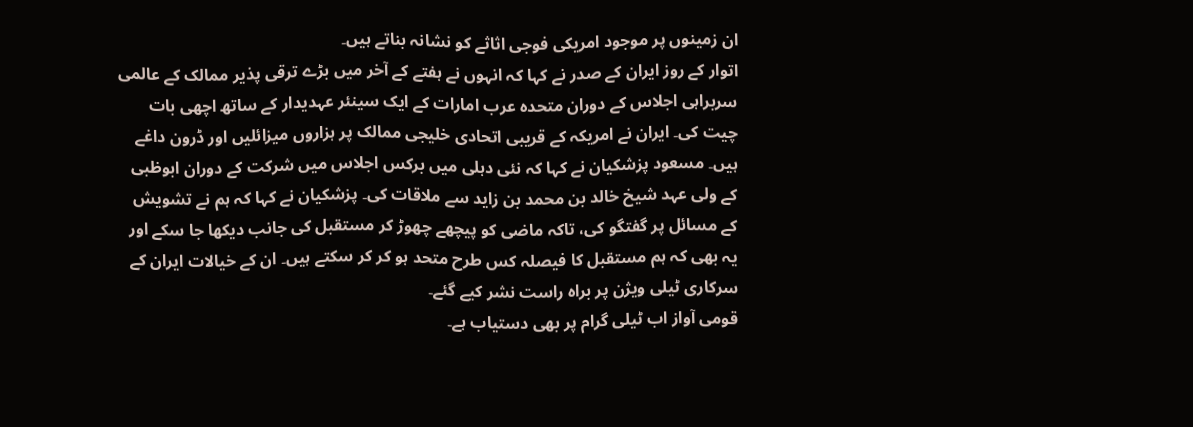ان زمینوں پر موجود امریکی فوجی اثاثے کو نشانہ بناتے ہیں۔
اتوار کے روز ایران کے صدر نے کہا کہ انہوں نے ہفتے کے آخر میں بڑے ترقی پذیر ممالک کے عالمی سربراہی اجلاس کے دوران متحدہ عرب امارات کے ایک سینئر عہدیدار کے ساتھ اچھی بات چیت کی۔ ایران نے امریکہ کے قریبی اتحادی خلیجی ممالک پر ہزاروں میزائلیں اور ڈرون داغے ہیں۔ مسعود پزشکیان نے کہا کہ نئی دہلی میں برکس اجلاس میں شرکت کے دوران ابوظبی کے ولی عہد شیخ خالد بن محمد بن زاید سے ملاقات کی۔ پزشکیان نے کہا کہ ہم نے تشویش کے مسائل پر گفتگو کی، تاکہ ماضی کو پیچھے چھوڑ کر مستقبل کی جانب دیکھا جا سکے اور یہ بھی کہ ہم مستقبل کا فیصلہ کس طرح متحد ہو کر کر سکتے ہیں۔ ان کے خیالات ایران کے سرکاری ٹیلی ویژن پر براہ راست نشر کیے گئے۔
قومی آواز اب ٹیلی گرام پر بھی دستیاب ہے۔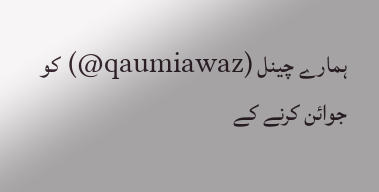ہمارے چینل (qaumiawaz@) کو جوائن کرنے کے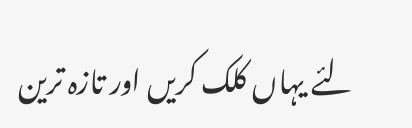لئے یہاں کلک کریں اور تازہ ترین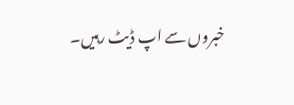خبروں سے اپ ڈیٹ رہیں۔